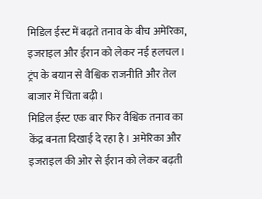मिडिल ईस्ट में बढ़ते तनाव के बीच अमेरिका, इजराइल और ईरान को लेकर नई हलचल। ट्रंप के बयान से वैश्विक राजनीति और तेल बाजार में चिंता बढ़ी।
मिडिल ईस्ट एक बार फिर वैश्विक तनाव का केंद्र बनता दिखाई दे रहा है। अमेरिका और इजराइल की ओर से ईरान को लेकर बढ़ती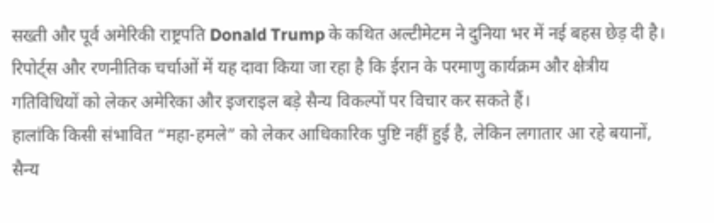सख्ती और पूर्व अमेरिकी राष्ट्रपति Donald Trump के कथित अल्टीमेटम ने दुनिया भर में नई बहस छेड़ दी है। रिपोर्ट्स और रणनीतिक चर्चाओं में यह दावा किया जा रहा है कि ईरान के परमाणु कार्यक्रम और क्षेत्रीय गतिविधियों को लेकर अमेरिका और इजराइल बड़े सैन्य विकल्पों पर विचार कर सकते हैं।
हालांकि किसी संभावित “महा-हमले” को लेकर आधिकारिक पुष्टि नहीं हुई है, लेकिन लगातार आ रहे बयानों, सैन्य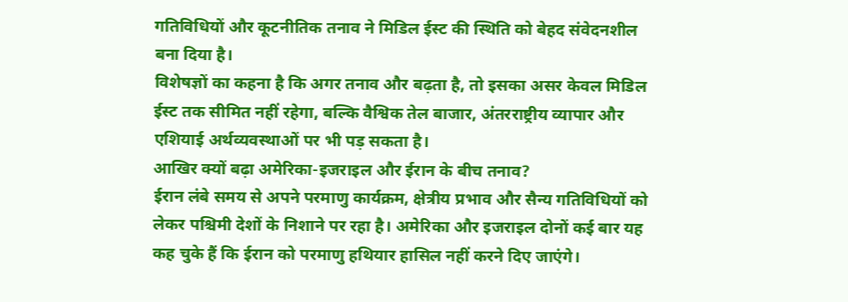गतिविधियों और कूटनीतिक तनाव ने मिडिल ईस्ट की स्थिति को बेहद संवेदनशील बना दिया है।
विशेषज्ञों का कहना है कि अगर तनाव और बढ़ता है, तो इसका असर केवल मिडिल ईस्ट तक सीमित नहीं रहेगा, बल्कि वैश्विक तेल बाजार, अंतरराष्ट्रीय व्यापार और एशियाई अर्थव्यवस्थाओं पर भी पड़ सकता है।
आखिर क्यों बढ़ा अमेरिका-इजराइल और ईरान के बीच तनाव?
ईरान लंबे समय से अपने परमाणु कार्यक्रम, क्षेत्रीय प्रभाव और सैन्य गतिविधियों को लेकर पश्चिमी देशों के निशाने पर रहा है। अमेरिका और इजराइल दोनों कई बार यह कह चुके हैं कि ईरान को परमाणु हथियार हासिल नहीं करने दिए जाएंगे।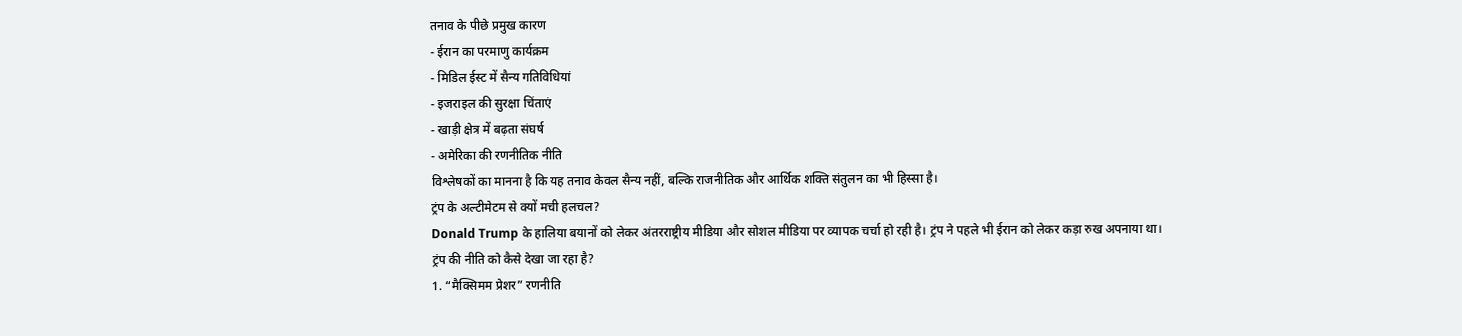तनाव के पीछे प्रमुख कारण
- ईरान का परमाणु कार्यक्रम
- मिडिल ईस्ट में सैन्य गतिविधियां
- इजराइल की सुरक्षा चिंताएं
- खाड़ी क्षेत्र में बढ़ता संघर्ष
- अमेरिका की रणनीतिक नीति
विश्लेषकों का मानना है कि यह तनाव केवल सैन्य नहीं, बल्कि राजनीतिक और आर्थिक शक्ति संतुलन का भी हिस्सा है।
ट्रंप के अल्टीमेटम से क्यों मची हलचल?
Donald Trump के हालिया बयानों को लेकर अंतरराष्ट्रीय मीडिया और सोशल मीडिया पर व्यापक चर्चा हो रही है। ट्रंप ने पहले भी ईरान को लेकर कड़ा रुख अपनाया था।
ट्रंप की नीति को कैसे देखा जा रहा है?
1. “मैक्सिमम प्रेशर” रणनीति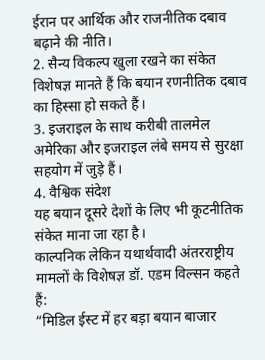ईरान पर आर्थिक और राजनीतिक दबाव बढ़ाने की नीति।
2. सैन्य विकल्प खुला रखने का संकेत
विशेषज्ञ मानते हैं कि बयान रणनीतिक दबाव का हिस्सा हो सकते हैं।
3. इजराइल के साथ करीबी तालमेल
अमेरिका और इजराइल लंबे समय से सुरक्षा सहयोग में जुड़े हैं।
4. वैश्विक संदेश
यह बयान दूसरे देशों के लिए भी कूटनीतिक संकेत माना जा रहा है।
काल्पनिक लेकिन यथार्थवादी अंतरराष्ट्रीय मामलों के विशेषज्ञ डॉ. एडम विल्सन कहते हैं:
“मिडिल ईस्ट में हर बड़ा बयान बाजार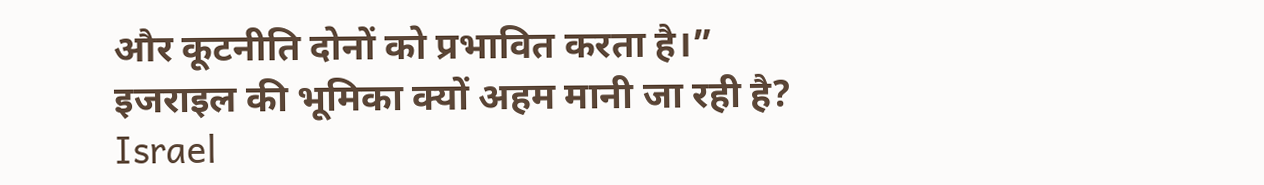और कूटनीति दोनों को प्रभावित करता है।”
इजराइल की भूमिका क्यों अहम मानी जा रही है?
Israel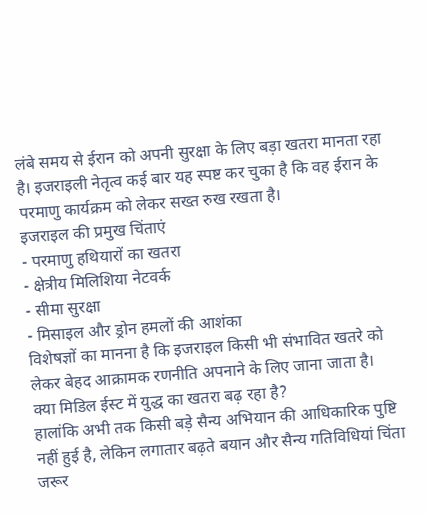लंबे समय से ईरान को अपनी सुरक्षा के लिए बड़ा खतरा मानता रहा है। इजराइली नेतृत्व कई बार यह स्पष्ट कर चुका है कि वह ईरान के परमाणु कार्यक्रम को लेकर सख्त रुख रखता है।
इजराइल की प्रमुख चिंताएं
- परमाणु हथियारों का खतरा
- क्षेत्रीय मिलिशिया नेटवर्क
- सीमा सुरक्षा
- मिसाइल और ड्रोन हमलों की आशंका
विशेषज्ञों का मानना है कि इजराइल किसी भी संभावित खतरे को लेकर बेहद आक्रामक रणनीति अपनाने के लिए जाना जाता है।
क्या मिडिल ईस्ट में युद्ध का खतरा बढ़ रहा है?
हालांकि अभी तक किसी बड़े सैन्य अभियान की आधिकारिक पुष्टि नहीं हुई है, लेकिन लगातार बढ़ते बयान और सैन्य गतिविधियां चिंता जरूर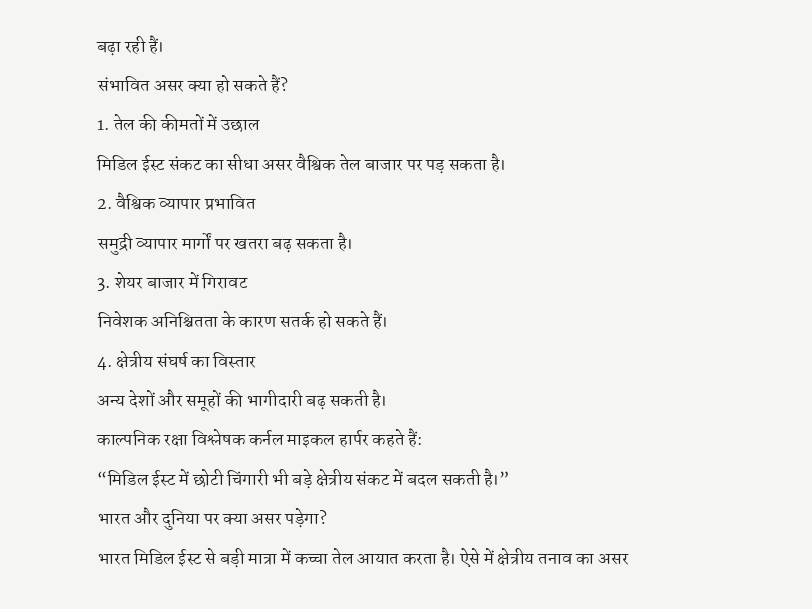बढ़ा रही हैं।
संभावित असर क्या हो सकते हैं?
1. तेल की कीमतों में उछाल
मिडिल ईस्ट संकट का सीधा असर वैश्विक तेल बाजार पर पड़ सकता है।
2. वैश्विक व्यापार प्रभावित
समुद्री व्यापार मार्गों पर खतरा बढ़ सकता है।
3. शेयर बाजार में गिरावट
निवेशक अनिश्चितता के कारण सतर्क हो सकते हैं।
4. क्षेत्रीय संघर्ष का विस्तार
अन्य देशों और समूहों की भागीदारी बढ़ सकती है।
काल्पनिक रक्षा विश्लेषक कर्नल माइकल हार्पर कहते हैं:
“मिडिल ईस्ट में छोटी चिंगारी भी बड़े क्षेत्रीय संकट में बदल सकती है।”
भारत और दुनिया पर क्या असर पड़ेगा?
भारत मिडिल ईस्ट से बड़ी मात्रा में कच्चा तेल आयात करता है। ऐसे में क्षेत्रीय तनाव का असर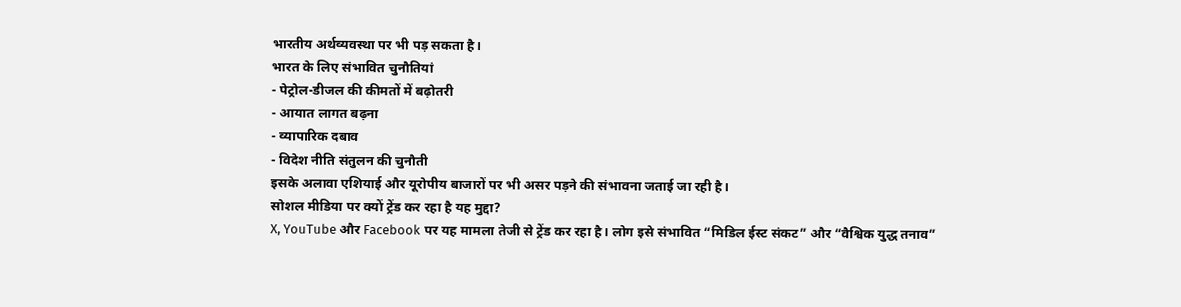भारतीय अर्थव्यवस्था पर भी पड़ सकता है।
भारत के लिए संभावित चुनौतियां
- पेट्रोल-डीजल की कीमतों में बढ़ोतरी
- आयात लागत बढ़ना
- व्यापारिक दबाव
- विदेश नीति संतुलन की चुनौती
इसके अलावा एशियाई और यूरोपीय बाजारों पर भी असर पड़ने की संभावना जताई जा रही है।
सोशल मीडिया पर क्यों ट्रेंड कर रहा है यह मुद्दा?
X, YouTube और Facebook पर यह मामला तेजी से ट्रेंड कर रहा है। लोग इसे संभावित “मिडिल ईस्ट संकट” और “वैश्विक युद्ध तनाव”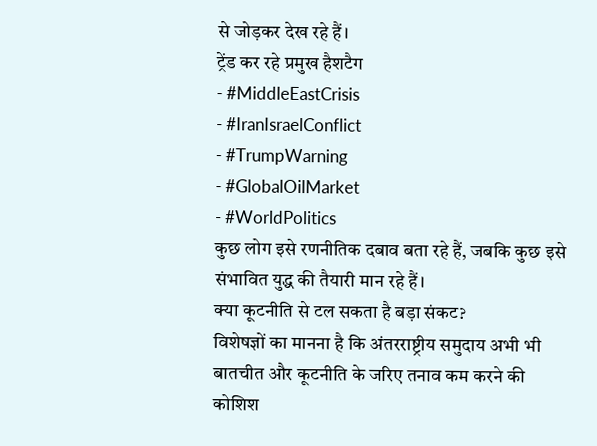से जोड़कर देख रहे हैं।
ट्रेंड कर रहे प्रमुख हैशटैग
- #MiddleEastCrisis
- #IranIsraelConflict
- #TrumpWarning
- #GlobalOilMarket
- #WorldPolitics
कुछ लोग इसे रणनीतिक दबाव बता रहे हैं, जबकि कुछ इसे संभावित युद्ध की तैयारी मान रहे हैं।
क्या कूटनीति से टल सकता है बड़ा संकट?
विशेषज्ञों का मानना है कि अंतरराष्ट्रीय समुदाय अभी भी बातचीत और कूटनीति के जरिए तनाव कम करने की कोशिश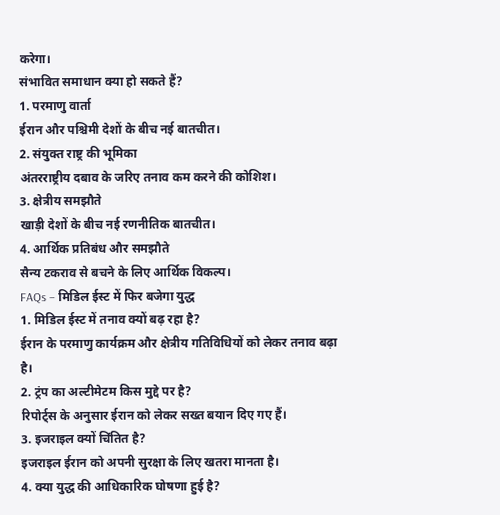करेगा।
संभावित समाधान क्या हो सकते हैं?
1. परमाणु वार्ता
ईरान और पश्चिमी देशों के बीच नई बातचीत।
2. संयुक्त राष्ट्र की भूमिका
अंतरराष्ट्रीय दबाव के जरिए तनाव कम करने की कोशिश।
3. क्षेत्रीय समझौते
खाड़ी देशों के बीच नई रणनीतिक बातचीत।
4. आर्थिक प्रतिबंध और समझौते
सैन्य टकराव से बचने के लिए आर्थिक विकल्प।
FAQs – मिडिल ईस्ट में फिर बजेगा युद्ध
1. मिडिल ईस्ट में तनाव क्यों बढ़ रहा है?
ईरान के परमाणु कार्यक्रम और क्षेत्रीय गतिविधियों को लेकर तनाव बढ़ा है।
2. ट्रंप का अल्टीमेटम किस मुद्दे पर है?
रिपोर्ट्स के अनुसार ईरान को लेकर सख्त बयान दिए गए हैं।
3. इजराइल क्यों चिंतित है?
इजराइल ईरान को अपनी सुरक्षा के लिए खतरा मानता है।
4. क्या युद्ध की आधिकारिक घोषणा हुई है?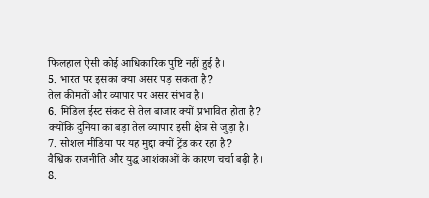फिलहाल ऐसी कोई आधिकारिक पुष्टि नहीं हुई है।
5. भारत पर इसका क्या असर पड़ सकता है?
तेल कीमतों और व्यापार पर असर संभव है।
6. मिडिल ईस्ट संकट से तेल बाजार क्यों प्रभावित होता है?
क्योंकि दुनिया का बड़ा तेल व्यापार इसी क्षेत्र से जुड़ा है।
7. सोशल मीडिया पर यह मुद्दा क्यों ट्रेंड कर रहा है?
वैश्विक राजनीति और युद्ध आशंकाओं के कारण चर्चा बढ़ी है।
8.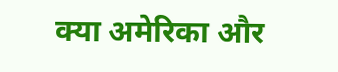क्या अमेरिका और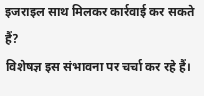इजराइल साथ मिलकर कार्रवाई कर सकते हैं?
विशेषज्ञ इस संभावना पर चर्चा कर रहे हैं।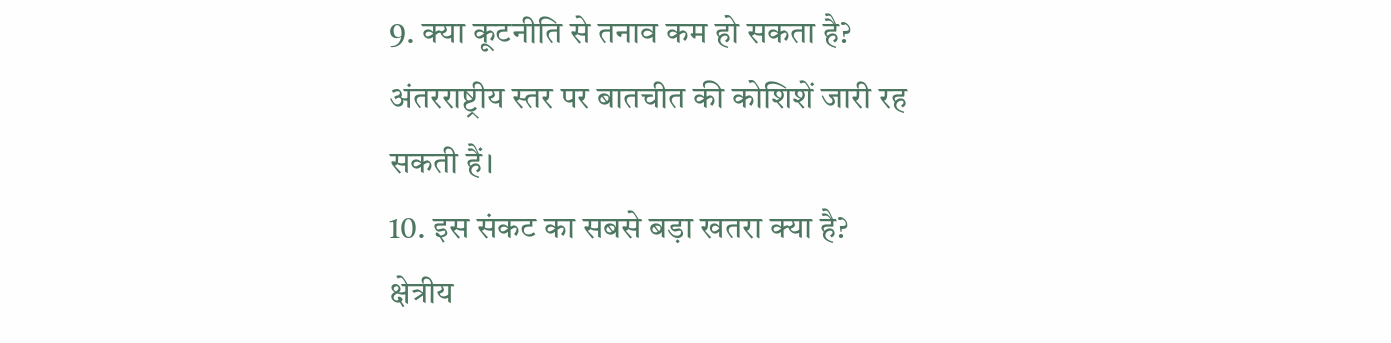9. क्या कूटनीति से तनाव कम हो सकता है?
अंतरराष्ट्रीय स्तर पर बातचीत की कोशिशें जारी रह सकती हैं।
10. इस संकट का सबसे बड़ा खतरा क्या है?
क्षेत्रीय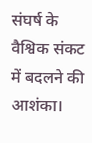संघर्ष के वैश्विक संकट में बदलने की आशंका।